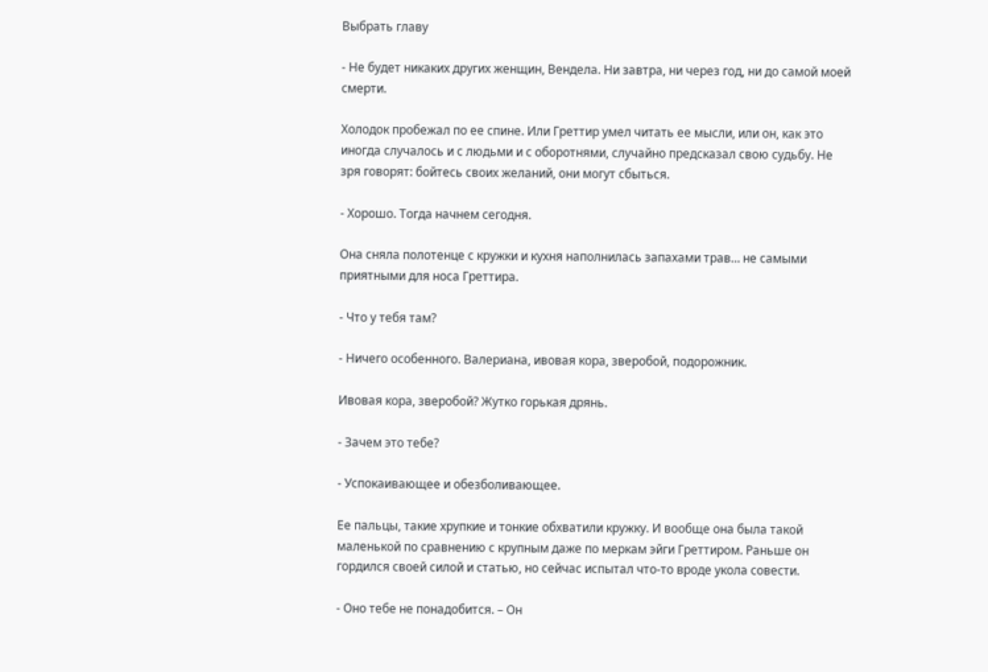Выбрать главу

- Не будет никаких других женщин, Вендела. Ни завтра, ни через год, ни до самой моей смерти.

Холодок пробежал по ее спине. Или Греттир умел читать ее мысли, или он, как это иногда случалось и с людьми и с оборотнями, случайно предсказал свою судьбу. Не зря говорят: бойтесь своих желаний, они могут сбыться.

- Хорошо. Тогда начнем сегодня.

Она сняла полотенце с кружки и кухня наполнилась запахами трав… не самыми приятными для носа Греттира.

- Что у тебя там?

- Ничего особенного. Валериана, ивовая кора, зверобой, подорожник.

Ивовая кора, зверобой? Жутко горькая дрянь.

- Зачем это тебе?

- Успокаивающее и обезболивающее.

Ее пальцы, такие хрупкие и тонкие обхватили кружку. И вообще она была такой маленькой по сравнению с крупным даже по меркам эйги Греттиром. Раньше он гордился своей силой и статью, но сейчас испытал что-то вроде укола совести.

- Оно тебе не понадобится. – Он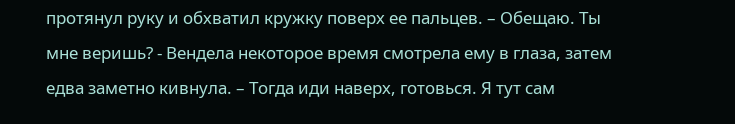протянул руку и обхватил кружку поверх ее пальцев. – Обещаю. Ты мне веришь? - Вендела некоторое время смотрела ему в глаза, затем едва заметно кивнула. – Тогда иди наверх, готовься. Я тут сам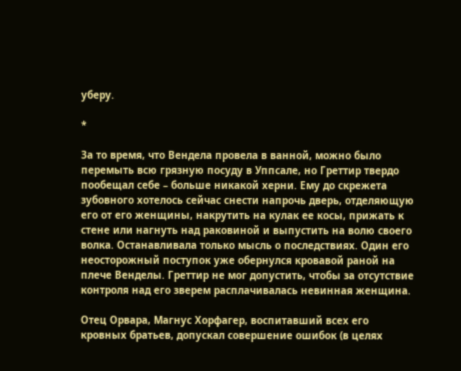уберу.

*

За то время, что Вендела провела в ванной, можно было перемыть всю грязную посуду в Уппсале, но Греттир твердо пообещал себе – больше никакой херни. Ему до скрежета зубовного хотелось сейчас снести напрочь дверь, отделяющую его от его женщины, накрутить на кулак ее косы, прижать к стене или нагнуть над раковиной и выпустить на волю своего волка. Останавливала только мысль о последствиях. Один его неосторожный поступок уже обернулся кровавой раной на плече Венделы. Греттир не мог допустить, чтобы за отсутствие контроля над его зверем расплачивалась невинная женщина.

Отец Орвара, Магнус Хорфагер, воспитавший всех его кровных братьев, допускал совершение ошибок (в целях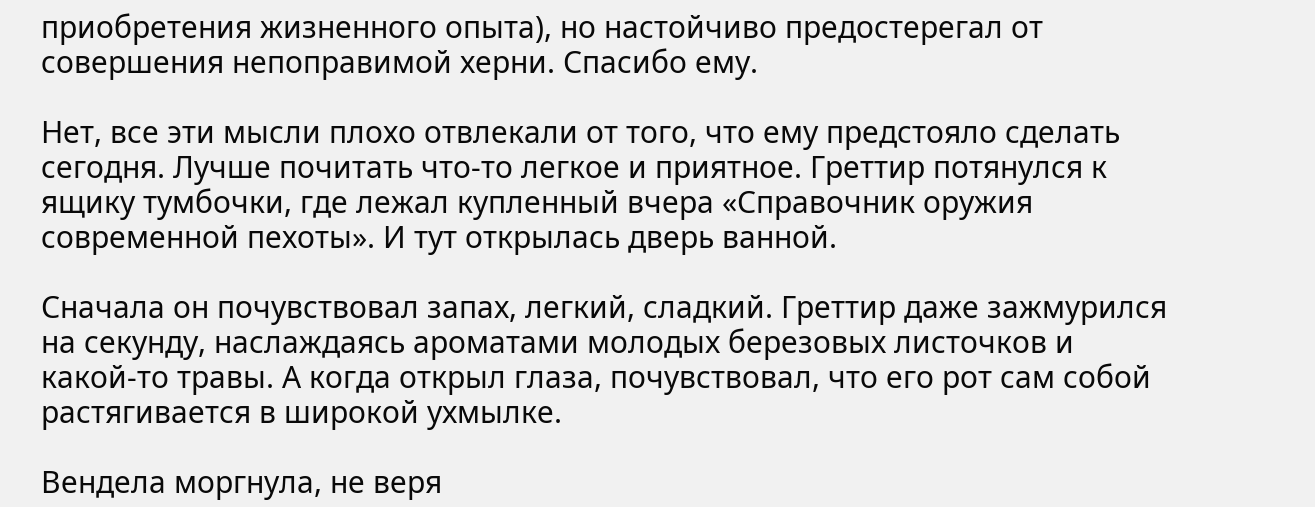приобретения жизненного опыта), но настойчиво предостерегал от совершения непоправимой херни. Спасибо ему.

Нет, все эти мысли плохо отвлекали от того, что ему предстояло сделать сегодня. Лучше почитать что-то легкое и приятное. Греттир потянулся к ящику тумбочки, где лежал купленный вчера «Справочник оружия современной пехоты». И тут открылась дверь ванной.

Сначала он почувствовал запах, легкий, сладкий. Греттир даже зажмурился на секунду, наслаждаясь ароматами молодых березовых листочков и какой-то травы. А когда открыл глаза, почувствовал, что его рот сам собой растягивается в широкой ухмылке.

Вендела моргнула, не веря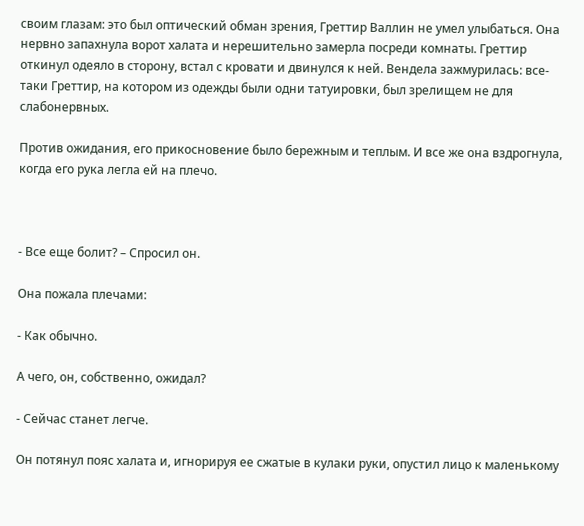своим глазам: это был оптический обман зрения, Греттир Валлин не умел улыбаться. Она нервно запахнула ворот халата и нерешительно замерла посреди комнаты. Греттир откинул одеяло в сторону, встал с кровати и двинулся к ней. Вендела зажмурилась: все-таки Греттир, на котором из одежды были одни татуировки, был зрелищем не для слабонервных.

Против ожидания, его прикосновение было бережным и теплым. И все же она вздрогнула, когда его рука легла ей на плечо.



- Все еще болит? – Спросил он.

Она пожала плечами:

- Как обычно.

А чего, он, собственно, ожидал?

- Сейчас станет легче.

Он потянул пояс халата и, игнорируя ее сжатые в кулаки руки, опустил лицо к маленькому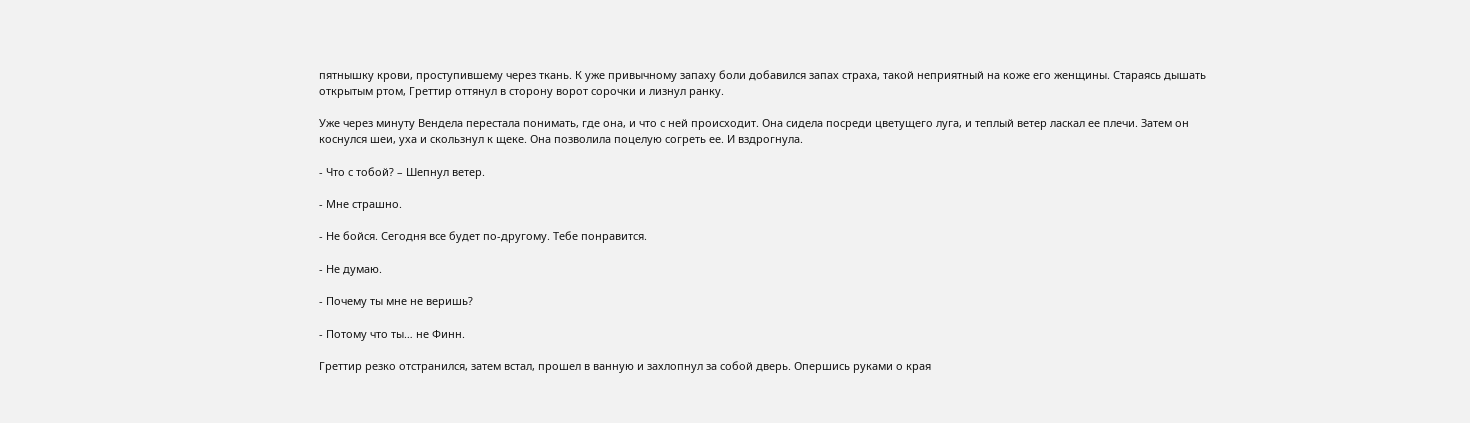пятнышку крови, проступившему через ткань. К уже привычному запаху боли добавился запах страха, такой неприятный на коже его женщины. Стараясь дышать открытым ртом, Греттир оттянул в сторону ворот сорочки и лизнул ранку.

Уже через минуту Вендела перестала понимать, где она, и что с ней происходит. Она сидела посреди цветущего луга, и теплый ветер ласкал ее плечи. Затем он коснулся шеи, уха и скользнул к щеке. Она позволила поцелую согреть ее. И вздрогнула.

- Что с тобой? – Шепнул ветер.

- Мне страшно.

- Не бойся. Сегодня все будет по-другому. Тебе понравится.

- Не думаю.

- Почему ты мне не веришь?

- Потому что ты… не Финн.

Греттир резко отстранился, затем встал, прошел в ванную и захлопнул за собой дверь. Опершись руками о края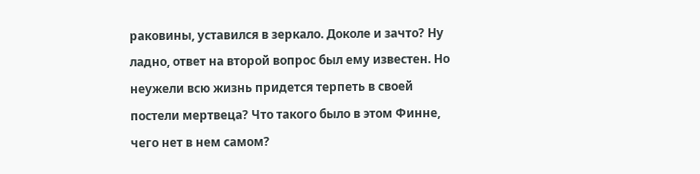раковины, уставился в зеркало. Доколе и зачто? Ну ладно, ответ на второй вопрос был ему известен. Но неужели всю жизнь придется терпеть в своей постели мертвеца? Что такого было в этом Финне, чего нет в нем самом?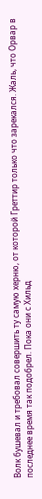Волк бушевал и требовал совершить ту самую херню, от которой Греттир только что зарекался. Жаль, что Орвар в последнее время так подобрел. Пока они с Хильд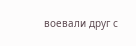воевали друг с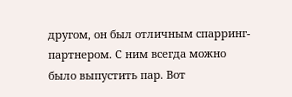другом, он был отличным спарринг-партнером. С ним всегда можно было выпустить пар. Вот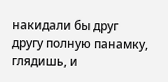накидали бы друг другу полную панамку, глядишь, и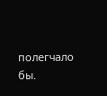полегчало бы.